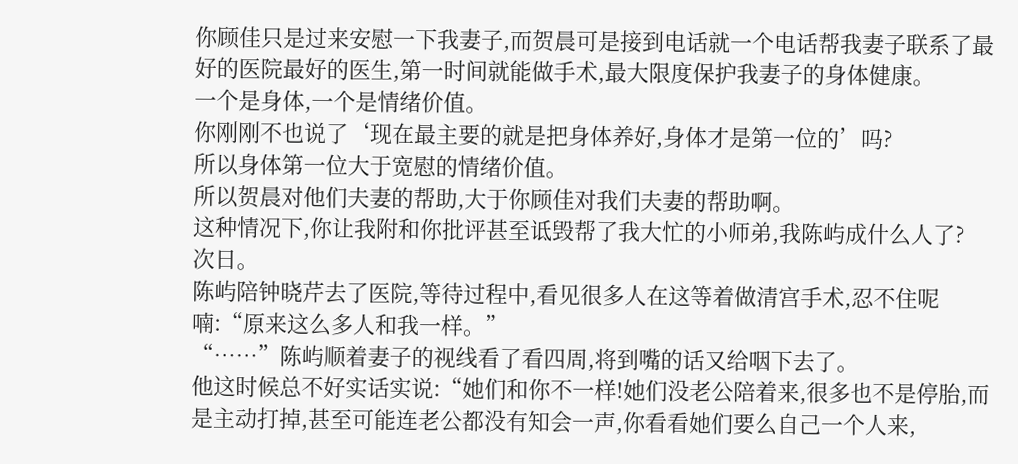你顾佳只是过来安慰一下我妻子,而贺晨可是接到电话就一个电话帮我妻子联系了最好的医院最好的医生,第一时间就能做手术,最大限度保护我妻子的身体健康。
一个是身体,一个是情绪价值。
你刚刚不也说了‘现在最主要的就是把身体养好,身体才是第一位的’吗?
所以身体第一位大于宽慰的情绪价值。
所以贺晨对他们夫妻的帮助,大于你顾佳对我们夫妻的帮助啊。
这种情况下,你让我附和你批评甚至诋毁帮了我大忙的小师弟,我陈屿成什么人了?
次日。
陈屿陪钟晓芹去了医院,等待过程中,看见很多人在这等着做清宫手术,忍不住呢喃:“原来这么多人和我一样。”
“……”陈屿顺着妻子的视线看了看四周,将到嘴的话又给咽下去了。
他这时候总不好实话实说:“她们和你不一样!她们没老公陪着来,很多也不是停胎,而是主动打掉,甚至可能连老公都没有知会一声,你看看她们要么自己一个人来,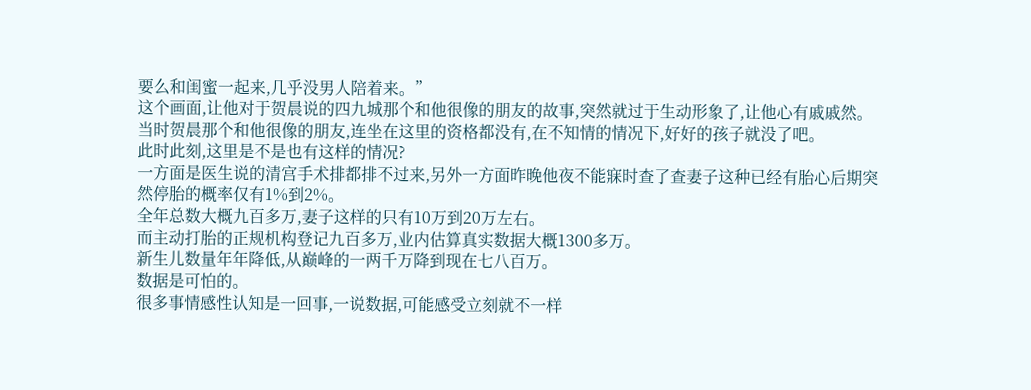要么和闺蜜一起来,几乎没男人陪着来。”
这个画面,让他对于贺晨说的四九城那个和他很像的朋友的故事,突然就过于生动形象了,让他心有戚戚然。
当时贺晨那个和他很像的朋友,连坐在这里的资格都没有,在不知情的情况下,好好的孩子就没了吧。
此时此刻,这里是不是也有这样的情况?
一方面是医生说的清宫手术排都排不过来,另外一方面昨晚他夜不能寐时查了查妻子这种已经有胎心后期突然停胎的概率仅有1%到2%。
全年总数大概九百多万,妻子这样的只有10万到20万左右。
而主动打胎的正规机构登记九百多万,业内估算真实数据大概1300多万。
新生儿数量年年降低,从巅峰的一两千万降到现在七八百万。
数据是可怕的。
很多事情感性认知是一回事,一说数据,可能感受立刻就不一样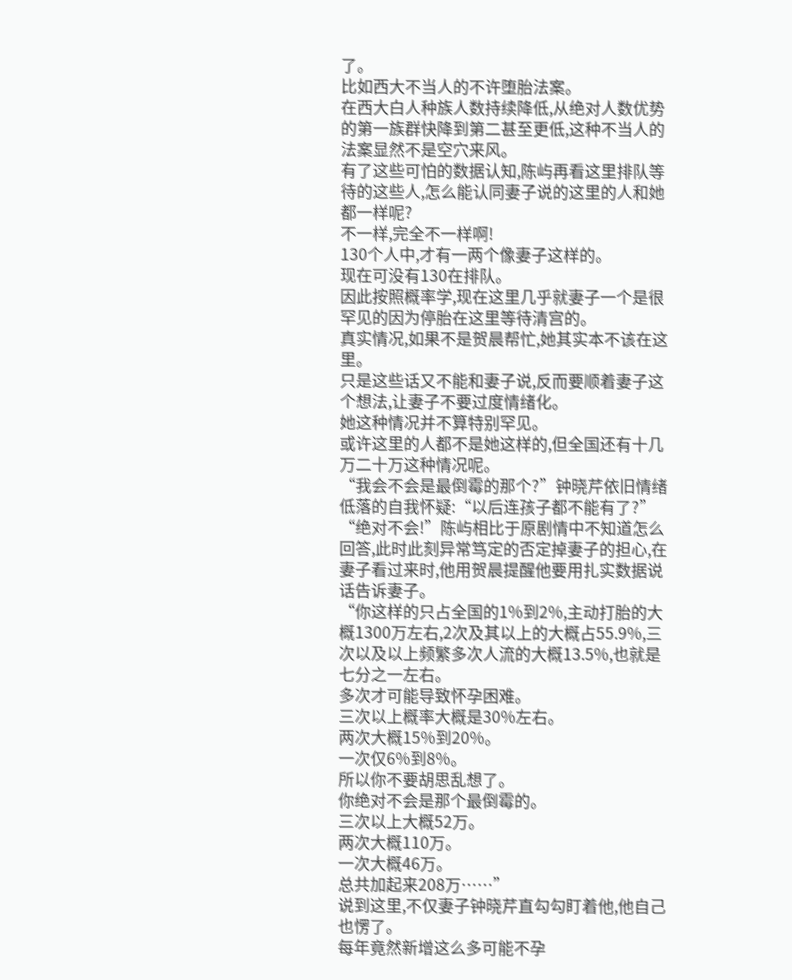了。
比如西大不当人的不许堕胎法案。
在西大白人种族人数持续降低,从绝对人数优势的第一族群快降到第二甚至更低,这种不当人的法案显然不是空穴来风。
有了这些可怕的数据认知,陈屿再看这里排队等待的这些人,怎么能认同妻子说的这里的人和她都一样呢?
不一样,完全不一样啊!
130个人中,才有一两个像妻子这样的。
现在可没有130在排队。
因此按照概率学,现在这里几乎就妻子一个是很罕见的因为停胎在这里等待清宫的。
真实情况,如果不是贺晨帮忙,她其实本不该在这里。
只是这些话又不能和妻子说,反而要顺着妻子这个想法,让妻子不要过度情绪化。
她这种情况并不算特别罕见。
或许这里的人都不是她这样的,但全国还有十几万二十万这种情况呢。
“我会不会是最倒霉的那个?”钟晓芹依旧情绪低落的自我怀疑:“以后连孩子都不能有了?”
“绝对不会!”陈屿相比于原剧情中不知道怎么回答,此时此刻异常笃定的否定掉妻子的担心,在妻子看过来时,他用贺晨提醒他要用扎实数据说话告诉妻子。
“你这样的只占全国的1%到2%,主动打胎的大概1300万左右,2次及其以上的大概占55.9%,三次以及以上频繁多次人流的大概13.5%,也就是七分之一左右。
多次才可能导致怀孕困难。
三次以上概率大概是30%左右。
两次大概15%到20%。
一次仅6%到8%。
所以你不要胡思乱想了。
你绝对不会是那个最倒霉的。
三次以上大概52万。
两次大概110万。
一次大概46万。
总共加起来208万……”
说到这里,不仅妻子钟晓芹直勾勾盯着他,他自己也愣了。
每年竟然新增这么多可能不孕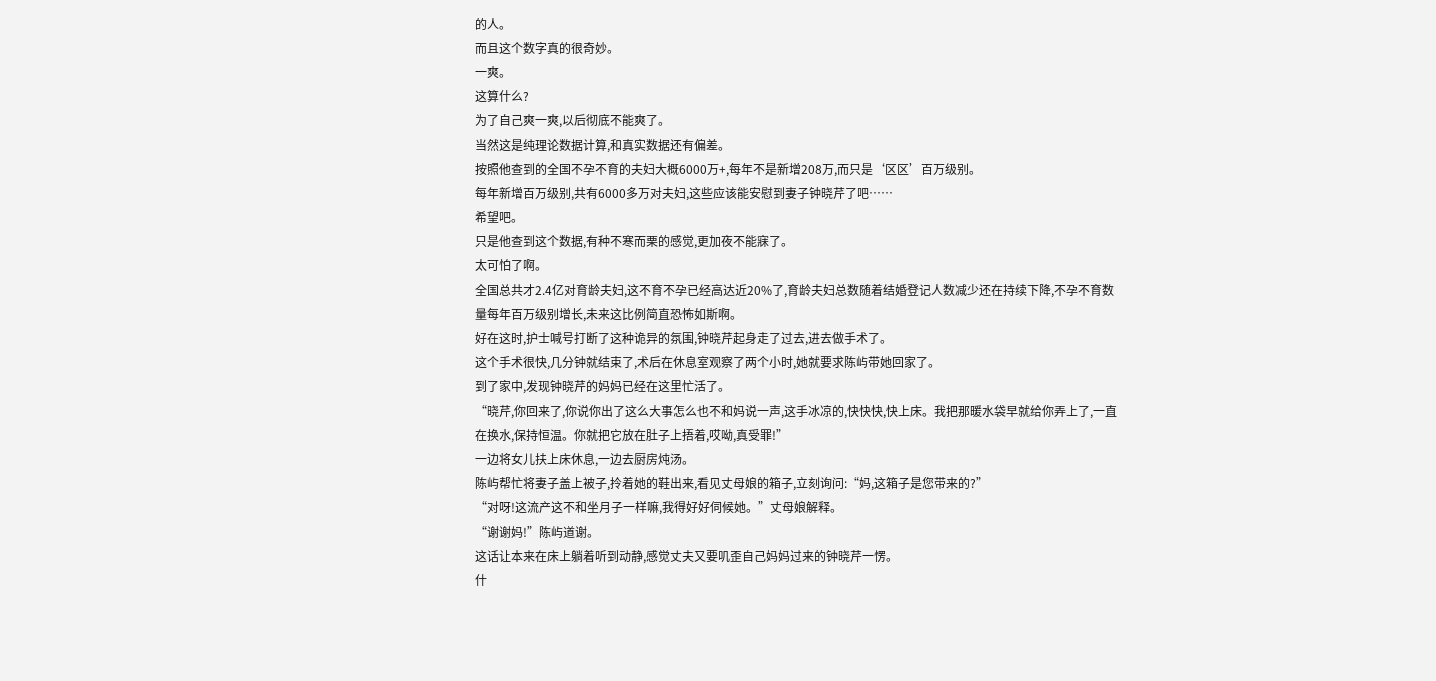的人。
而且这个数字真的很奇妙。
一爽。
这算什么?
为了自己爽一爽,以后彻底不能爽了。
当然这是纯理论数据计算,和真实数据还有偏差。
按照他查到的全国不孕不育的夫妇大概6000万+,每年不是新增208万,而只是‘区区’百万级别。
每年新增百万级别,共有6000多万对夫妇,这些应该能安慰到妻子钟晓芹了吧……
希望吧。
只是他查到这个数据,有种不寒而栗的感觉,更加夜不能寐了。
太可怕了啊。
全国总共才2.4亿对育龄夫妇,这不育不孕已经高达近20%了,育龄夫妇总数随着结婚登记人数减少还在持续下降,不孕不育数量每年百万级别增长,未来这比例简直恐怖如斯啊。
好在这时,护士喊号打断了这种诡异的氛围,钟晓芹起身走了过去,进去做手术了。
这个手术很快,几分钟就结束了,术后在休息室观察了两个小时,她就要求陈屿带她回家了。
到了家中,发现钟晓芹的妈妈已经在这里忙活了。
“晓芹,你回来了,你说你出了这么大事怎么也不和妈说一声,这手冰凉的,快快快,快上床。我把那暖水袋早就给你弄上了,一直在换水,保持恒温。你就把它放在肚子上捂着,哎呦,真受罪!”
一边将女儿扶上床休息,一边去厨房炖汤。
陈屿帮忙将妻子盖上被子,拎着她的鞋出来,看见丈母娘的箱子,立刻询问:“妈,这箱子是您带来的?”
“对呀!这流产这不和坐月子一样嘛,我得好好伺候她。”丈母娘解释。
“谢谢妈!”陈屿道谢。
这话让本来在床上躺着听到动静,感觉丈夫又要叽歪自己妈妈过来的钟晓芹一愣。
什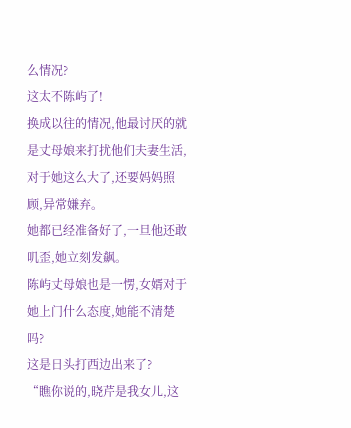么情况?
这太不陈屿了!
换成以往的情况,他最讨厌的就是丈母娘来打扰他们夫妻生活,对于她这么大了,还要妈妈照顾,异常嫌弃。
她都已经准备好了,一旦他还敢叽歪,她立刻发飙。
陈屿丈母娘也是一愣,女婿对于她上门什么态度,她能不清楚吗?
这是日头打西边出来了?
“瞧你说的,晓芹是我女儿,这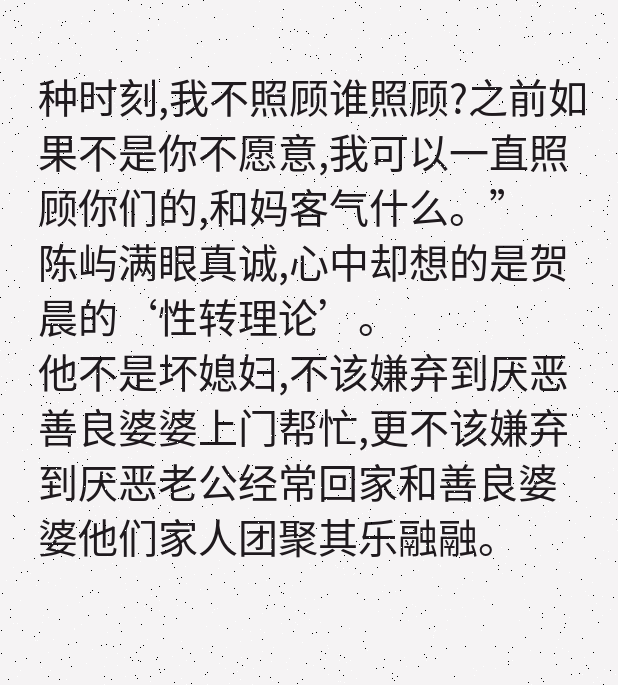种时刻,我不照顾谁照顾?之前如果不是你不愿意,我可以一直照顾你们的,和妈客气什么。”
陈屿满眼真诚,心中却想的是贺晨的‘性转理论’。
他不是坏媳妇,不该嫌弃到厌恶善良婆婆上门帮忙,更不该嫌弃到厌恶老公经常回家和善良婆婆他们家人团聚其乐融融。